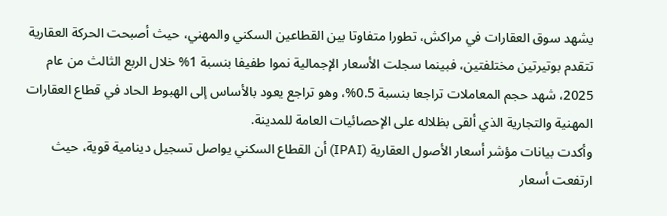يشهد سوق العقارات في مراكش، تطورا متفاوتا بين القطاعين السكني والمهني، حيث أصبحت الحركة العقارية تتقدم بوتيرتين مختلفتين، فبينما سجلت الأسعار الإجمالية نموا طفيفا بنسبة 1% خلال الربع الثالث من عام 2025، شهد حجم المعاملات تراجعا بنسبة 0.5%، وهو تراجع يعود بالأساس إلى الهبوط الحاد في قطاع العقارات المهنية والتجارية الذي ألقى بظلاله على الإحصائيات العامة للمدينة.
وأكدت بيانات مؤشر أسعار الأصول العقارية (IPAI) أن القطاع السكني يواصل تسجيل دينامية قوية، حيث ارتفعت أسعار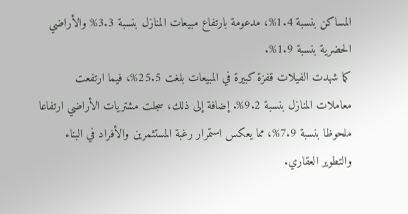المساكن بنسبة 1.4%، مدعومة بارتفاع مبيعات المنازل بنسبة 3.3% والأراضي الحضرية بنسبة 1.9%.
كما شهدت الفيلات قفزة كبيرة في المبيعات بلغت 25.5%، فيما ارتفعت معاملات المنازل بنسبة 9.2%. إضافة إلى ذلك، سجلت مشتريات الأراضي ارتفاعا ملحوظا بنسبة 7.9%، مما يعكس استمرار رغبة المستثمرين والأفراد في البناء والتطوير العقاري.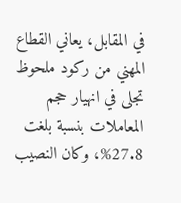في المقابل، يعاني القطاع المهني من ركود ملحوظ تجلى في انهيار حجم المعاملات بنسبة بلغت 27.8%، وكان النصيب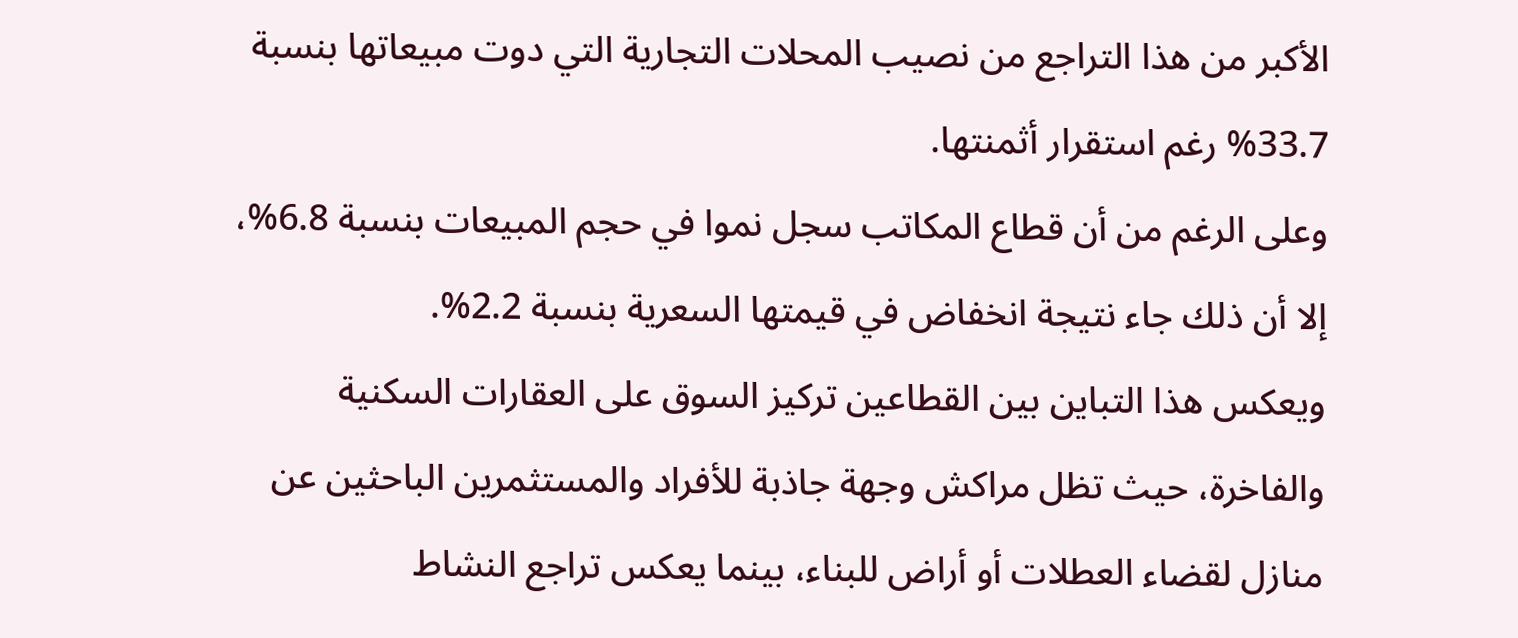الأكبر من هذا التراجع من نصيب المحلات التجارية التي دوت مبيعاتها بنسبة 33.7% رغم استقرار أثمنتها.
وعلى الرغم من أن قطاع المكاتب سجل نموا في حجم المبيعات بنسبة 6.8%، إلا أن ذلك جاء نتيجة انخفاض في قيمتها السعرية بنسبة 2.2%.
ويعكس هذا التباين بين القطاعين تركيز السوق على العقارات السكنية والفاخرة، حيث تظل مراكش وجهة جاذبة للأفراد والمستثمرين الباحثين عن منازل لقضاء العطلات أو أراض للبناء، بينما يعكس تراجع النشاط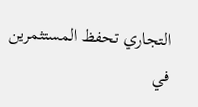التجاري تحفظ المستثمرين في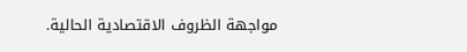مواجهة الظروف الاقتصادية الحالية.